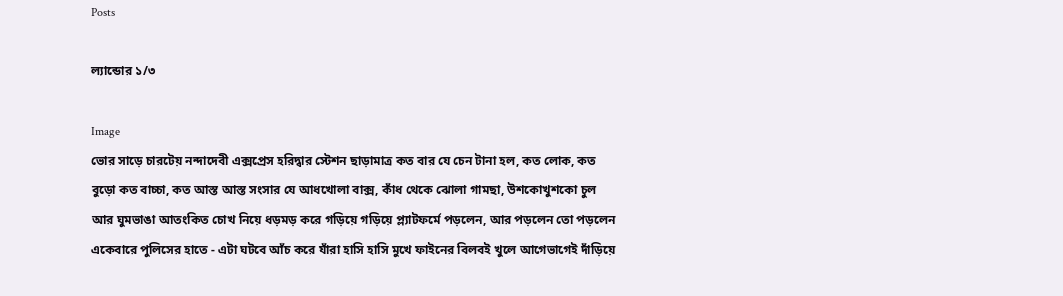Posts

ল্যান্ডোর ১/৩

Image
ভোর সাড়ে চারটেয় নন্দাদেবী এক্সপ্রেস হরিদ্বার স্টেশন ছাড়ামাত্র কত বার যে চেন টানা হল, কত লোক, কত বুড়ো কত বাচ্চা, কত আস্ত আস্ত সংসার যে আধখোলা বাক্স, কাঁধ থেকে ঝোলা গামছা, উশকোখুশকো চুল আর ঘুমভাঙা আতংকিত চোখ নিয়ে ধড়মড় করে গড়িয়ে গড়িয়ে প্ল্যাটফর্মে পড়লেন, আর পড়লেন তো পড়লেন একেবারে পুলিসের হাতে - এটা ঘটবে আঁচ করে যাঁরা হাসি হাসি মুখে ফাইনের বিলবই খুলে আগেভাগেই দাঁড়িয়ে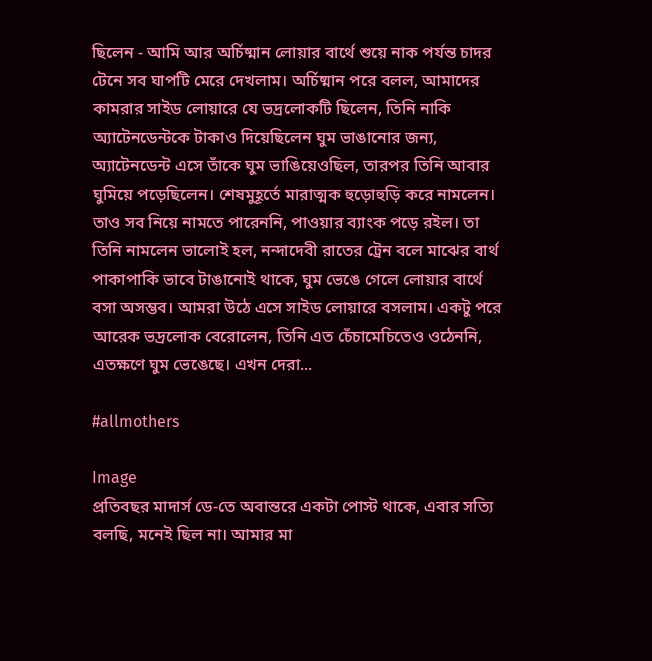ছিলেন - আমি আর অর্চিষ্মান লোয়ার বার্থে শুয়ে নাক পর্যন্ত চাদর টেনে সব ঘাপটি মেরে দেখলাম। অর্চিষ্মান পরে বলল, আমাদের কামরার সাইড লোয়ারে যে ভদ্রলোকটি ছিলেন, তিনি নাকি অ্যাটেনডেন্টকে টাকাও দিয়েছিলেন ঘুম ভাঙানোর জন্য, অ্যাটেনডেন্ট এসে তাঁকে ঘুম ভাঙিয়েওছিল, তারপর তিনি আবার ঘুমিয়ে পড়েছিলেন। শেষমুহূর্তে মারাত্মক হুড়োহুড়ি করে নামলেন। তাও সব নিয়ে নামতে পারেননি, পাওয়ার ব্যাংক পড়ে রইল। তা তিনি নামলেন ভালোই হল, নন্দাদেবী রাতের ট্রেন বলে মাঝের বার্থ পাকাপাকি ভাবে টাঙানোই থাকে, ঘুম ভেঙে গেলে লোয়ার বার্থে বসা অসম্ভব। আমরা উঠে এসে সাইড লোয়ারে বসলাম। একটু পরে আরেক ভদ্রলোক বেরোলেন, তিনি এত চেঁচামেচিতেও ওঠেননি, এতক্ষণে ঘুম ভেঙেছে। এখন দেরা...

#allmothers

Image
প্রতিবছর মাদার্স ডে-তে অবান্তরে একটা পোস্ট থাকে, এবার সত্যি বলছি, মনেই ছিল না। আমার মা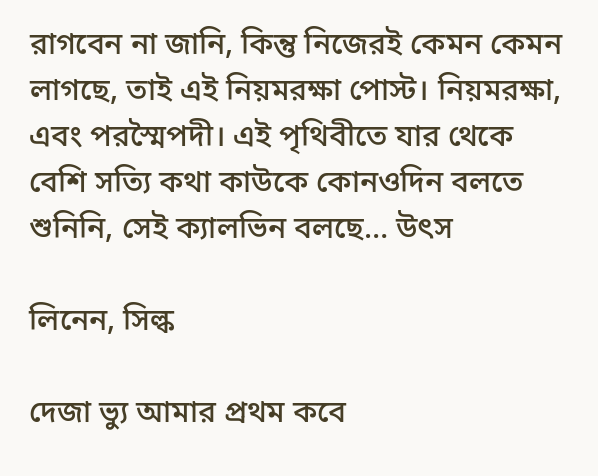রাগবেন না জানি, কিন্তু নিজেরই কেমন কেমন লাগছে, তাই এই নিয়মরক্ষা পোস্ট। নিয়মরক্ষা, এবং পরস্মৈপদী। এই পৃথিবীতে যার থেকে বেশি সত্যি কথা কাউকে কোনওদিন বলতে শুনিনি, সেই ক্যালভিন বলছে… উৎস

লিনেন, সিল্ক

দেজা ভ্যু আমার প্রথম কবে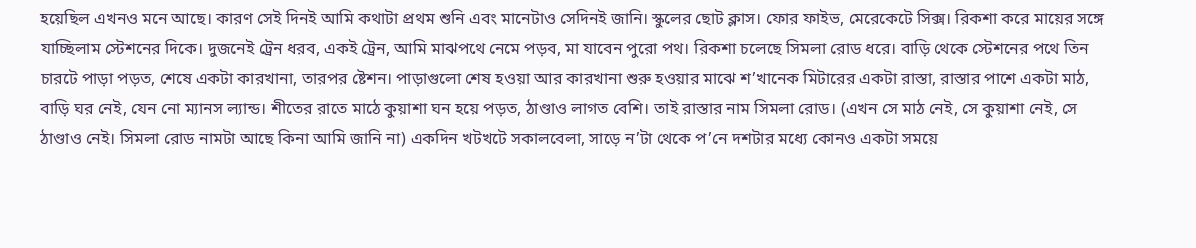হয়েছিল এখনও মনে আছে। কারণ সেই দিনই আমি কথাটা প্রথম শুনি এবং মানেটাও সেদিনই জানি। স্কুলের ছোট ক্লাস। ফোর ফাইভ, মেরেকেটে সিক্স। রিকশা করে মায়ের সঙ্গে যাচ্ছিলাম স্টেশনের দিকে। দুজনেই ট্রেন ধরব, একই ট্রেন, আমি মাঝপথে নেমে পড়ব, মা যাবেন পুরো পথ। রিকশা চলেছে সিমলা রোড ধরে। বাড়ি থেকে স্টেশনের পথে তিন চারটে পাড়া পড়ত, শেষে একটা কারখানা, তারপর ষ্টেশন। পাড়াগুলো শেষ হওয়া আর কারখানা শুরু হওয়ার মাঝে শ’খানেক মিটারের একটা রাস্তা, রাস্তার পাশে একটা মাঠ, বাড়ি ঘর নেই, যেন নো ম্যানস ল্যান্ড। শীতের রাতে মাঠে কুয়াশা ঘন হয়ে পড়ত, ঠাণ্ডাও লাগত বেশি। তাই রাস্তার নাম সিমলা রোড। (এখন সে মাঠ নেই, সে কুয়াশা নেই, সে ঠাণ্ডাও নেই। সিমলা রোড নামটা আছে কিনা আমি জানি না) একদিন খটখটে সকালবেলা, সাড়ে ন’টা থেকে প’নে দশটার মধ্যে কোনও একটা সময়ে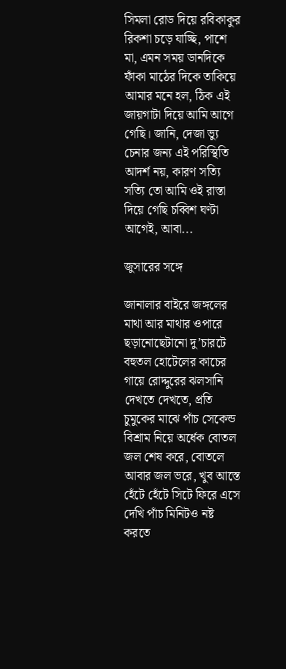সিমলা রোড দিয়ে রবিকাকুর রিকশা চড়ে যাচ্ছি, পাশে মা, এমন সময় ডানদিকে ফাঁকা মাঠের দিকে তাকিয়ে আমার মনে হল, ঠিক এই জায়গাটা দিয়ে আমি আগে গেছি। জানি, দেজা ভ্যু চেনার জন্য এই পরিস্থিতি আদর্শ নয়, কারণ সত্যি সত্যি তো আমি ওই রাস্তা দিয়ে গেছি চব্বিশ ঘণ্টা আগেই, আবা...

জুসারের সঙ্গে

জানালার বাইরে জঙ্গলের মাথা আর মাথার ওপারে ছড়ানোছেটানো দু’চারটে বহুতল হোটেলের কাচের গায়ে রোদ্দুরের ঝলসানি দেখতে দেখতে, প্রতি চুমুকের মাঝে পাঁচ সেকেন্ড বিশ্রাম নিয়ে অর্ধেক বোতল জল শেষ করে, বোতলে আবার জল ভরে, খুব আস্তে হেঁটে হেঁটে সিটে ফিরে এসে দেখি পাঁচ মিনিটও নষ্ট করতে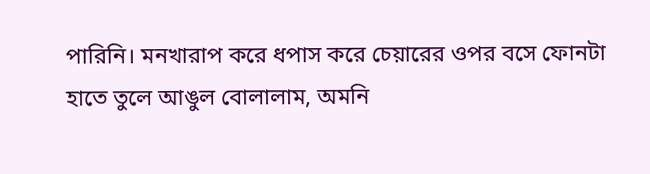পারিনি। মনখারাপ করে ধপাস করে চেয়ারের ওপর বসে ফোনটা হাতে তুলে আঙুল বোলালাম, অমনি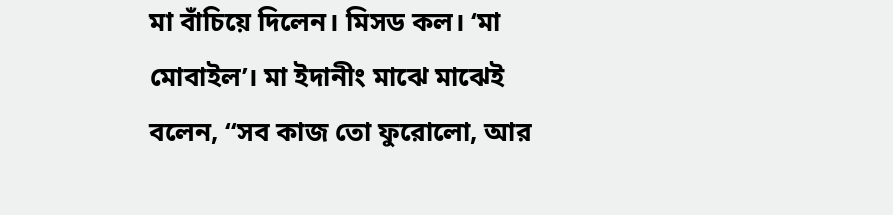মা বাঁচিয়ে দিলেন। মিসড কল। ‘মা মোবাইল’। মা ইদানীং মাঝে মাঝেই বলেন, “সব কাজ তো ফুরোলো, আর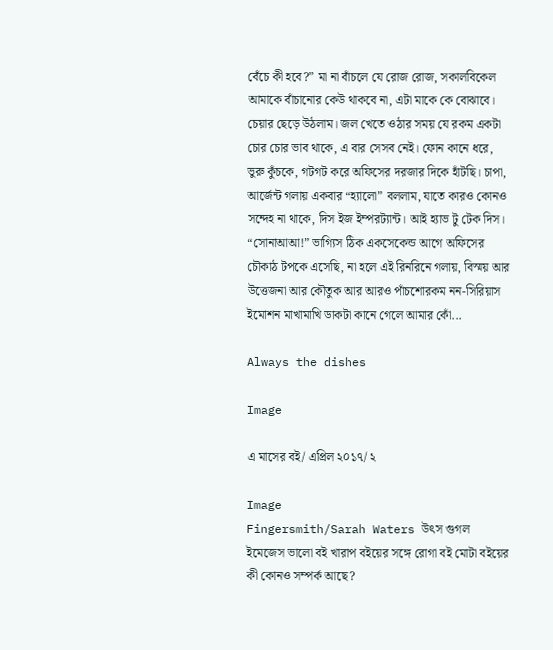বেঁচে কী হবে?” মা না বাঁচলে যে রোজ রোজ, সকালবিকেল আমাকে বাঁচানোর কেউ থাকবে না, এটা মাকে কে বোঝাবে।  চেয়ার ছেড়ে উঠলাম। জল খেতে ওঠার সময় যে রকম একটা চোর চোর ভাব থাকে, এ বার সেসব নেই। ফোন কানে ধরে, ভুরু কুঁচকে, গটগট করে অফিসের দরজার দিকে হাঁটছি। চাপা, আর্জেন্ট গলায় একবার “হ্যালো” বললাম, যাতে কারও কোনও সন্দেহ না থাকে, দিস ইজ ইম্পরট্যান্ট। আই হ্যাভ টু টেক দিস। “সোনাআআ!” ভাগ্যিস ঠিক একসেকেন্ড আগে অফিসের চৌকাঠ টপকে এসেছি, না হলে এই রিনরিনে গলায়, বিস্ময় আর উত্তেজনা আর কৌতুক আর আরও পাঁচশোরকম নন-সিরিয়াস ইমোশন মাখামাখি ডাকটা কানে গেলে আমার কোঁ...

Always the dishes

Image

এ মাসের বই/ এপ্রিল ২০১৭/ ২

Image
Fingersmith/Sarah Waters উৎস গুগল ইমেজেস ভালো বই খারাপ বইয়ের সঙ্গে রোগা বই মোটা বইয়ের কী কোনও সম্পর্ক আছে?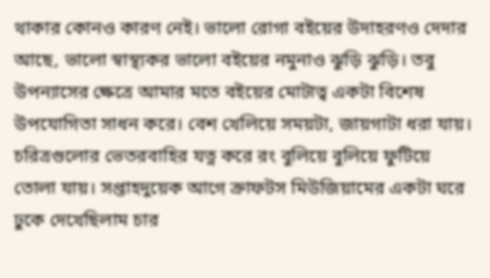থাকার কোনও কারণ নেই। ভালো রোগা বইয়ের উদাহরণও দেদার আছে, ভালো স্বাস্থ্যকর ভালো বইয়ের নমুনাও ঝুড়ি ঝুড়ি। তবু উপন্যাসের ক্ষেত্রে আমার মতে বইয়ের মোটাত্ব একটা বিশেষ উপযোগিতা সাধন করে। বেশ খেলিয়ে সময়টা, জায়গাটা ধরা যায়। চরিত্রগুলোর ভেতরবাহির যত্ন করে রং বুলিয়ে বুলিয়ে ফুটিয়ে তোলা যায়। সপ্তাহদুয়েক আগে ক্রাফটস মিউজিয়ামের একটা ঘরে ঢুকে দেখেছিলাম চার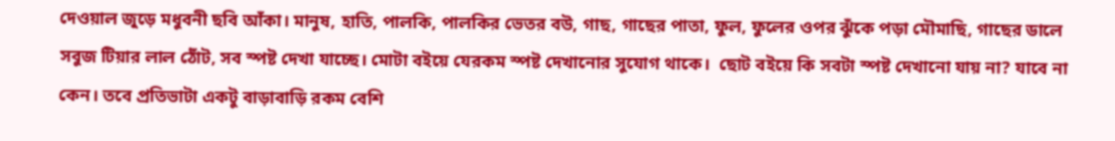দেওয়াল জুড়ে মধুবনী ছবি আঁকা। মানুষ, হাতি, পালকি, পালকির ভেতর বউ, গাছ, গাছের পাতা, ফুল, ফুলের ওপর ঝুঁকে পড়া মৌমাছি, গাছের ডালে সবুজ টিয়ার লাল ঠোঁট, সব স্পষ্ট দেখা যাচ্ছে। মোটা বইয়ে যেরকম স্পষ্ট দেখানোর সুযোগ থাকে।  ছোট বইয়ে কি সবটা স্পষ্ট দেখানো যায় না? যাবে না কেন। তবে প্রতিভাটা একটু বাড়াবাড়ি রকম বেশি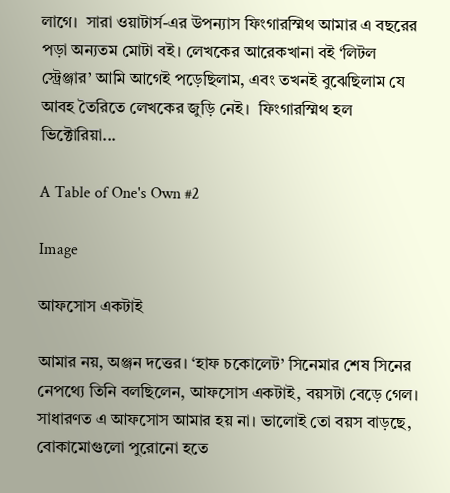লাগে।  সারা ওয়াটার্স-এর উপন্যাস ফিংগারস্মিথ আমার এ বছরের পড়া অন্যতম মোটা বই। লেখকের আরেকখানা বই ‘লিটল স্ট্রেঞ্জার’ আমি আগেই পড়েছিলাম, এবং তখনই বুঝেছিলাম যে আবহ তৈরিতে লেখকের জুড়ি নেই।  ফিংগারস্মিথ হল ভিক্টোরিয়া...

A Table of One's Own #2

Image

আফসোস একটাই

আমার নয়, অঞ্জন দত্তের। ‘হাফ চকোলেট’ সিনেমার শেষ সিনের নেপথ্যে তিনি বলছিলেন, আফসোস একটাই, বয়সটা বেড়ে গেল। সাধারণত এ আফসোস আমার হয় না। ভালোই তো বয়স বাড়ছে, বোকামোগুলো পুরোনো হতে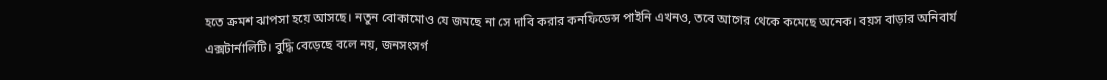হতে ক্রমশ ঝাপসা হয়ে আসছে। নতুন বোকামোও যে জমছে না সে দাবি করার কনফিডেন্স পাইনি এখনও, তবে আগের থেকে কমেছে অনেক। বয়স বাড়ার অনিবার্য এক্সটার্নালিটি। বুদ্ধি বেড়েছে বলে নয়, জনসংসর্গ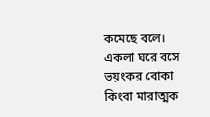কমেছে বলে। একলা ঘরে বসে ভয়ংকর বোকা কিংবা মারাত্মক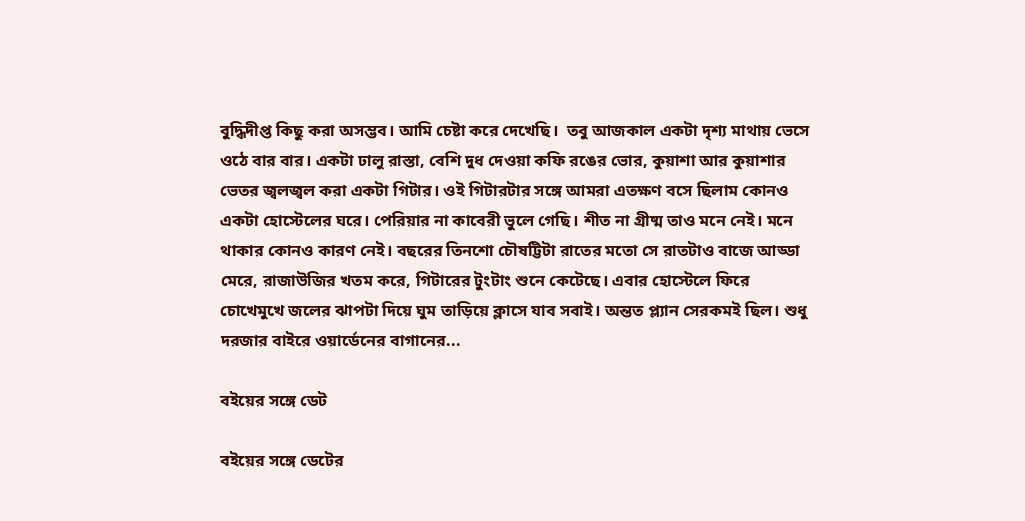বুদ্ধিদীপ্ত কিছু করা অসম্ভব। আমি চেষ্টা করে দেখেছি।  তবু আজকাল একটা দৃশ্য মাথায় ভেসে ওঠে বার বার। একটা ঢালু রাস্তা, বেশি দুধ দেওয়া কফি রঙের ভোর, কুয়াশা আর কুয়াশার ভেতর জ্বলজ্বল করা একটা গিটার। ওই গিটারটার সঙ্গে আমরা এতক্ষণ বসে ছিলাম কোনও একটা হোস্টেলের ঘরে। পেরিয়ার না কাবেরী ভুলে গেছি। শীত না গ্রীষ্ম তাও মনে নেই। মনে থাকার কোনও কারণ নেই। বছরের তিনশো চৌষট্টিটা রাতের মতো সে রাতটাও বাজে আড্ডা মেরে, রাজাউজির খতম করে, গিটারের টুংটাং শুনে কেটেছে। এবার হোস্টেলে ফিরে চোখেমুখে জলের ঝাপটা দিয়ে ঘুম তাড়িয়ে ক্লাসে যাব সবাই। অন্তত প্ল্যান সেরকমই ছিল। শুধু দরজার বাইরে ওয়ার্ডেনের বাগানের...

বইয়ের সঙ্গে ডেট

বইয়ের সঙ্গে ডেটের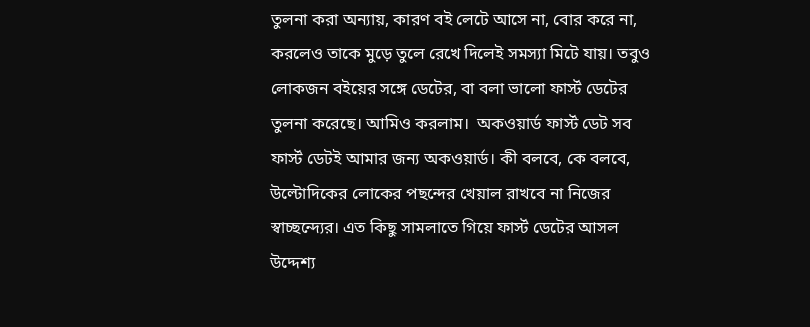তুলনা করা অন্যায়, কারণ বই লেটে আসে না, বোর করে না, করলেও তাকে মুড়ে তুলে রেখে দিলেই সমস্যা মিটে যায়। তবুও লোকজন বইয়ের সঙ্গে ডেটের, বা বলা ভালো ফার্স্ট ডেটের তুলনা করেছে। আমিও করলাম।  অকওয়ার্ড ফার্স্ট ডেট সব ফার্স্ট ডেটই আমার জন্য অকওয়ার্ড। কী বলবে, কে বলবে, উল্টোদিকের লোকের পছন্দের খেয়াল রাখবে না নিজের স্বাচ্ছন্দ্যের। এত কিছু সামলাতে গিয়ে ফার্স্ট ডেটের আসল উদ্দেশ্য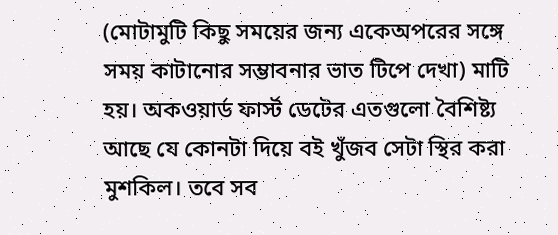(মোটামুটি কিছু সময়ের জন্য একেঅপরের সঙ্গে সময় কাটানোর সম্ভাবনার ভাত টিপে দেখা) মাটি হয়। অকওয়ার্ড ফার্স্ট ডেটের এতগুলো বৈশিষ্ট্য আছে যে কোনটা দিয়ে বই খুঁজব সেটা স্থির করা মুশকিল। তবে সব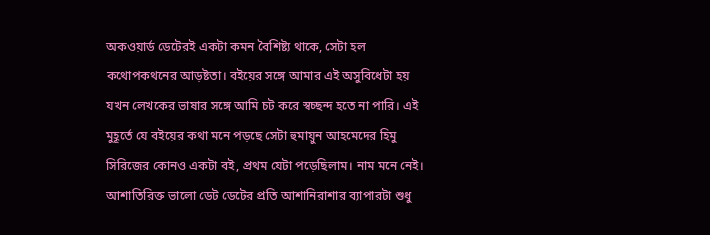অকওয়ার্ড ডেটেরই একটা কমন বৈশিষ্ট্য থাকে, সেটা হল কথোপকথনের আড়ষ্টতা। বইয়ের সঙ্গে আমার এই অসুবিধেটা হয় যখন লেখকের ভাষার সঙ্গে আমি চট করে স্বচ্ছন্দ হতে না পারি। এই মুহূর্তে যে বইয়ের কথা মনে পড়ছে সেটা হুমায়ুন আহমেদের হিমু সিরিজের কোনও একটা বই, প্রথম যেটা পড়েছিলাম। নাম মনে নেই।   আশাতিরিক্ত ভালো ডেট ডেটের প্রতি আশানিরাশার ব্যাপারটা শুধু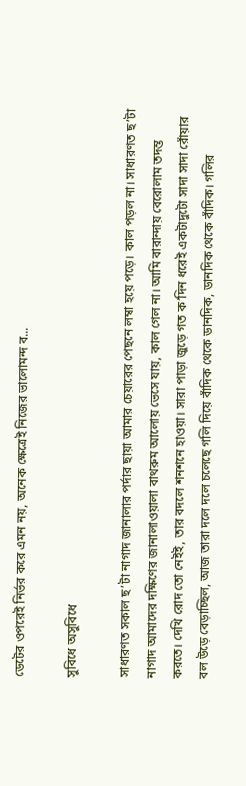ডেটের ওপরেই নির্ভর করে এমন নয়, অনেক ক্ষেত্রেই নিজের ভালোমন্দ ব...

সুবিধে অসুবিধে

সাধারণত সকাল ছ’টা নাগাদ জানালার পর্দার ছায়া আমার চেয়ারের পেছনে লম্বা হয়ে পড়ে। কাল পড়ল না। সাধারণত ছ’টা নাগাদ আমাদের দক্ষিণের জানালাওয়ালা বাথরুম আলোয় ভেসে যায়, কাল গেল না। আমি বারান্দায় বেরোলাম তদন্ত করতে। দেখি রোদ তো নেইই, তার বদলে শনশনে হাওয়া। সারা পাড়া জুড়ে গত ক’দিন ধরেই একটাদুটো সাদা সাদা রোঁয়ার বল উড়ে বেড়াচ্ছিল, আজ তারা দলে দলে চলেছে গলি দিয়ে বাঁদিক থেকে ডানদিক, ডানদিক থেকে বাঁদিক। গলির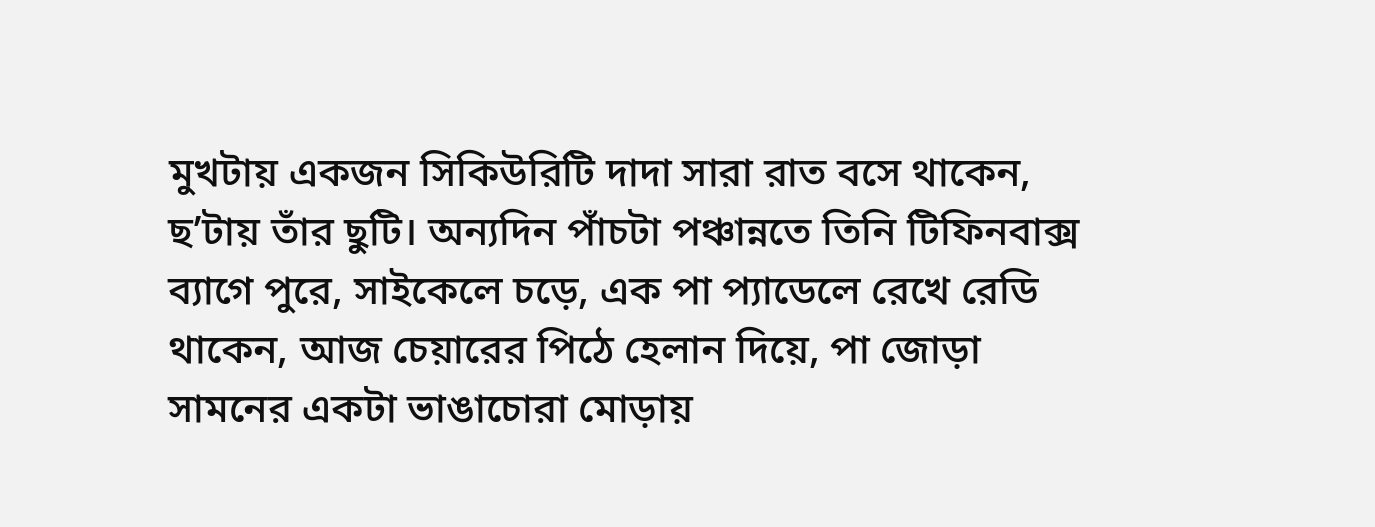মুখটায় একজন সিকিউরিটি দাদা সারা রাত বসে থাকেন, ছ’টায় তাঁর ছুটি। অন্যদিন পাঁচটা পঞ্চান্নতে তিনি টিফিনবাক্স ব্যাগে পুরে, সাইকেলে চড়ে, এক পা প্যাডেলে রেখে রেডি থাকেন, আজ চেয়ারের পিঠে হেলান দিয়ে, পা জোড়া সামনের একটা ভাঙাচোরা মোড়ায়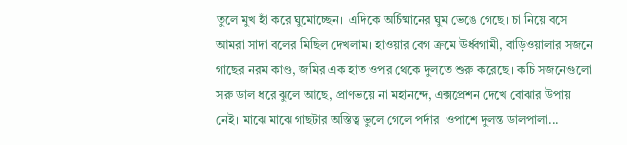তুলে মুখ হাঁ করে ঘুমোচ্ছেন।  এদিকে অর্চিষ্মানের ঘুম ভেঙে গেছে। চা নিয়ে বসে আমরা সাদা বলের মিছিল দেখলাম। হাওয়ার বেগ ক্রমে ঊর্ধ্বগামী, বাড়িওয়ালার সজনে গাছের নরম কাণ্ড, জমির এক হাত ওপর থেকে দুলতে শুরু করেছে। কচি সজনেগুলো সরু ডাল ধরে ঝুলে আছে, প্রাণভয়ে না মহানন্দে, এক্সপ্রেশন দেখে বোঝার উপায় নেই। মাঝে মাঝে গাছটার অস্তিত্ব ভুলে গেলে পর্দার  ওপাশে দুলন্ত ডালপালা...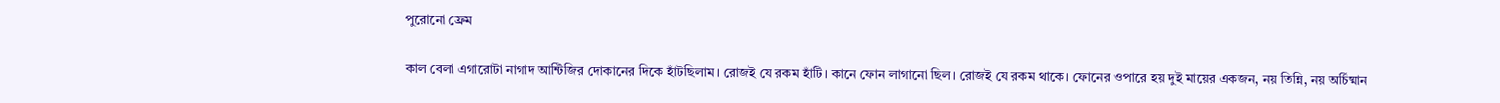পুরোনো ফ্রেম

কাল বেলা এগারোটা নাগাদ আন্টিজির দোকানের দিকে হাঁটছিলাম। রোজই যে রকম হাঁটি। কানে ফোন লাগানো ছিল। রোজই যে রকম থাকে। ফোনের ওপারে হয় দুই মায়ের একজন, নয় তিন্নি, নয় অর্চিষ্মান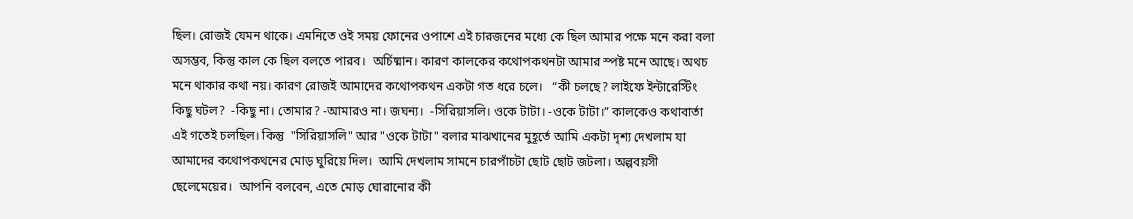ছিল। রোজই যেমন থাকে। এমনিতে ওই সময় ফোনের ওপাশে এই চারজনের মধ্যে কে ছিল আমার পক্ষে মনে করা বলা অসম্ভব, কিন্তু কাল কে ছিল বলতে পারব।  অর্চিষ্মান। কারণ কালকের কথোপকথনটা আমার স্পষ্ট মনে আছে। অথচ মনে থাকার কথা নয়। কারণ রোজই আমাদের কথোপকথন একটা গত ধরে চলে।   “কী চলছে? লাইফে ইন্টারেস্টিং কিছু ঘটল?  -কিছু না। তোমার? -আমারও না। জঘন্য।  -সিরিয়াসলি। ওকে টাটা। -ওকে টাটা।” কালকেও কথাবার্তা এই গতেই চলছিল। কিন্তু  "সিরিয়াসলি" আর "ওকে টাটা" বলার মাঝখানের মুহূর্তে আমি একটা দৃশ্য দেখলাম যা আমাদের কথোপকথনের মোড় ঘুরিয়ে দিল।  আমি দেখলাম সামনে চারপাঁচটা ছোট ছোট জটলা। অল্পবয়সী ছেলেমেয়ের।  আপনি বলবেন, এতে মোড় ঘোরানোর কী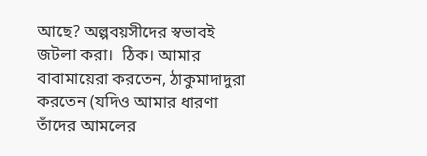আছে? অল্পবয়সীদের স্বভাবই জটলা করা।  ঠিক। আমার বাবামায়েরা করতেন, ঠাকুমাদাদুরা করতেন (যদিও আমার ধারণা তাঁদের আমলের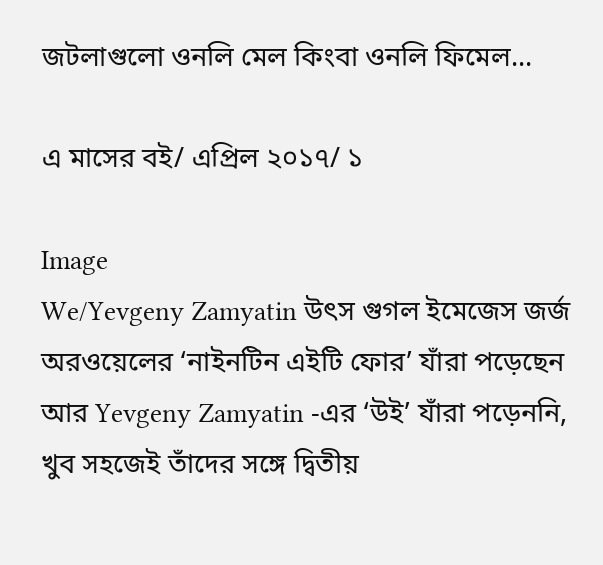জটলাগুলো ওনলি মেল কিংবা ওনলি ফিমেল...

এ মাসের বই/ এপ্রিল ২০১৭/ ১

Image
We/Yevgeny Zamyatin উৎস গুগল ইমেজেস জর্জ অরওয়েলের ‘নাইনটিন এইটি ফোর’ যাঁরা পড়েছেন আর Yevgeny Zamyatin -এর ‘উই’ যাঁরা পড়েননি, খুব সহজেই তাঁদের সঙ্গে দ্বিতীয়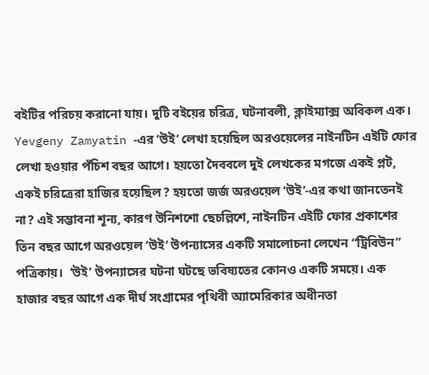বইটির পরিচয় করানো যায়। দুটি বইয়ের চরিত্র, ঘটনাবলী, ক্লাইম্যাক্স অবিকল এক।  Yevgeny Zamyatin -এর ‘উই’ লেখা হয়েছিল অরওয়েলের নাইনটিন এইটি ফোর লেখা হওয়ার পঁচিশ বছর আগে। হয়তো দৈববলে দুই লেখকের মগজে একই প্লট, একই চরিত্রেরা হাজির হয়েছিল? হয়তো জর্জ অরওয়েল ‘উই’-এর কথা জানতেনই না? এই সম্ভাবনা শূন্য, কারণ উনিশশো ছেচল্লিশে, নাইনটিন এইটি ফোর প্রকাশের তিন বছর আগে অরওয়েল ‘উই’ উপন্যাসের একটি সমালোচনা লেখেন “ট্রিবিউন” পত্রিকায়।  ‘উই’ উপন্যাসের ঘটনা ঘটছে ভবিষ্যতের কোনও একটি সময়ে। এক হাজার বছর আগে এক দীর্ঘ সংগ্রামের পৃথিবী অ্যামেরিকার অধীনতা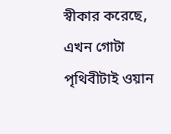স্বীকার করেছে, এখন গোটা পৃথিবীটাই ওয়ান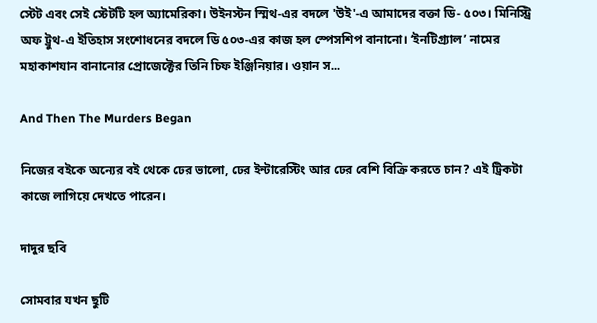স্টেট এবং সেই স্টেটটি হল অ্যামেরিকা। উইনস্টন স্মিথ-এর বদলে 'উই'-এ আমাদের বক্তা ডি- ৫০৩। মিনিস্ট্রি অফ ট্রুথ-এ ইতিহাস সংশোধনের বদলে ডি ৫০৩-এর কাজ হল স্পেসশিপ বানানো। ‘ইনটিগ্র্যাল’ নামের মহাকাশযান বানানোর প্রোজেক্টের তিনি চিফ ইঞ্জিনিয়ার। ওয়ান স...

And Then The Murders Began

নিজের বইকে অন্যের বই থেকে ঢের ভালো, ঢের ইন্টারেস্টিং আর ঢের বেশি বিক্রি করতে চান? এই ট্রিকটা কাজে লাগিয়ে দেখতে পারেন।

দাদুর ছবি

সোমবার যখন ছুটি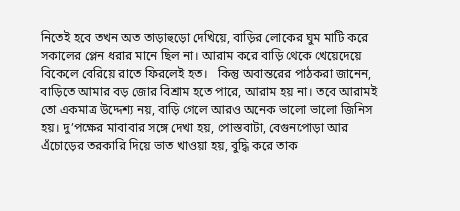নিতেই হবে তখন অত তাড়াহুড়ো দেখিয়ে, বাড়ির লোকের ঘুম মাটি করে সকালের প্লেন ধরার মানে ছিল না। আরাম করে বাড়ি থেকে খেয়েদেয়ে বিকেলে বেরিয়ে রাতে ফিরলেই হত।   কিন্তু অবান্তরের পাঠকরা জানেন, বাড়িতে আমার বড় জোর বিশ্রাম হতে পারে, আরাম হয় না। তবে আরামই তো একমাত্র উদ্দেশ্য নয়, বাড়ি গেলে আরও অনেক ভালো ভালো জিনিস হয়। দু’পক্ষের মাবাবার সঙ্গে দেখা হয়, পোস্তবাটা, বেগুনপোড়া আর এঁচোড়ের তরকারি দিয়ে ভাত খাওয়া হয়, বুদ্ধি করে তাক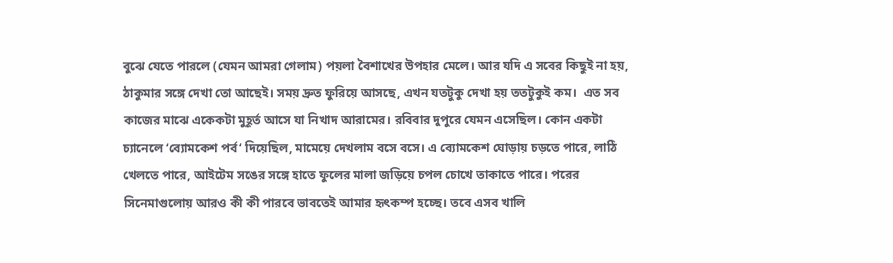বুঝে যেতে পারলে (যেমন আমরা গেলাম) পয়লা বৈশাখের উপহার মেলে। আর যদি এ সবের কিছুই না হয়, ঠাকুমার সঙ্গে দেখা তো আছেই। সময় দ্রুত ফুরিয়ে আসছে, এখন যতটুকু দেখা হয় ততটুকুই কম।  এত সব কাজের মাঝে একেকটা মুহূর্ত আসে যা নিখাদ আরামের। রবিবার দুপুরে যেমন এসেছিল। কোন একটা চ্যানেলে ‘ব্যোমকেশ পর্ব‘ দিয়েছিল, মামেয়ে দেখলাম বসে বসে। এ ব্যোমকেশ ঘোড়ায় চড়তে পারে, লাঠি খেলতে পারে, আইটেম সঙের সঙ্গে হাতে ফুলের মালা জড়িয়ে চপল চোখে তাকাতে পারে। পরের সিনেমাগুলোয় আরও কী কী পারবে ভাবতেই আমার হৃৎকম্প হচ্ছে। তবে এসব খালি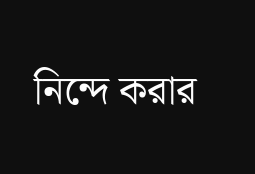নিন্দে করার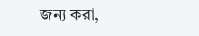জন্য করা,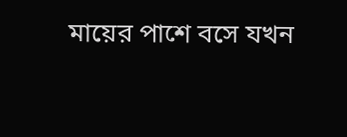মায়ের পাশে বসে যখন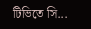টিভিতে সি...